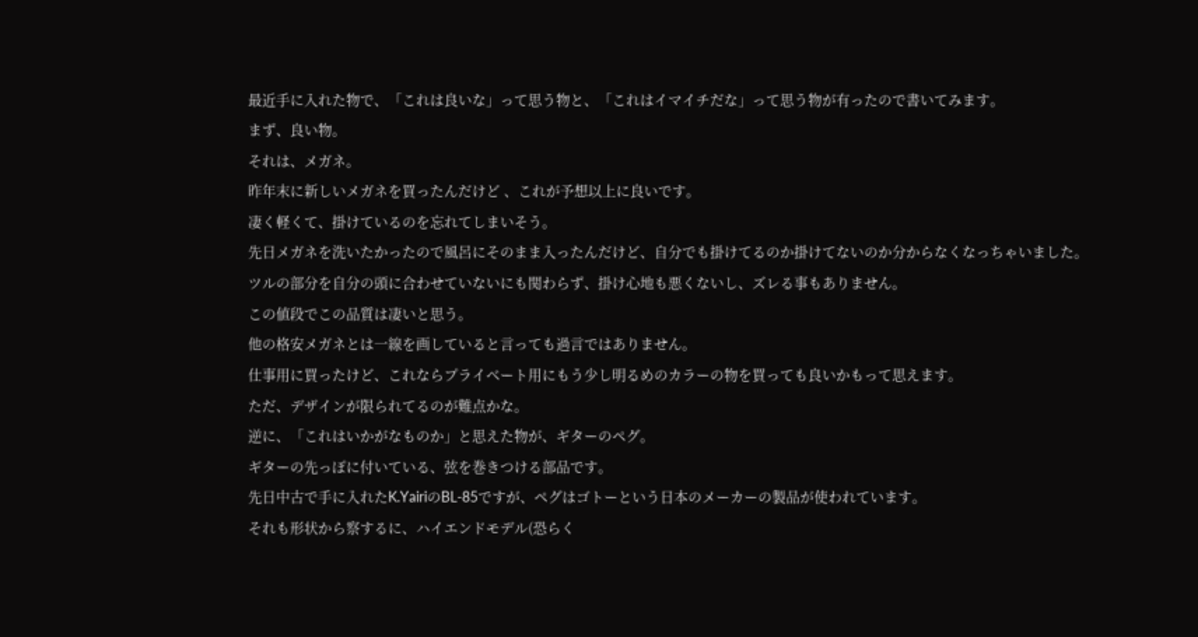最近手に入れた物で、「これは良いな」って思う物と、「これはイマイチだな」って思う物が有ったので書いてみます。
まず、良い物。
それは、メガネ。
昨年末に新しいメガネを買ったんだけど 、これが予想以上に良いです。
凄く軽くて、掛けているのを忘れてしまいそう。
先日メガネを洗いたかったので風呂にそのまま入ったんだけど、自分でも掛けてるのか掛けてないのか分からなくなっちゃいました。
ツルの部分を自分の頭に合わせていないにも関わらず、掛け心地も悪くないし、ズレる事もありません。
この値段でこの品質は凄いと思う。
他の格安メガネとは一線を画していると言っても過言ではありません。
仕事用に買ったけど、これならプライベート用にもう少し明るめのカラーの物を買っても良いかもって思えます。
ただ、デザインが限られてるのが難点かな。
逆に、「これはいかがなものか」と思えた物が、ギターのペグ。
ギターの先っぽに付いている、弦を巻きつける部品です。
先日中古で手に入れたK.YairiのBL-85ですが、ペグはゴトーという日本のメーカーの製品が使われています。
それも形状から察するに、ハイエンドモデル(恐らく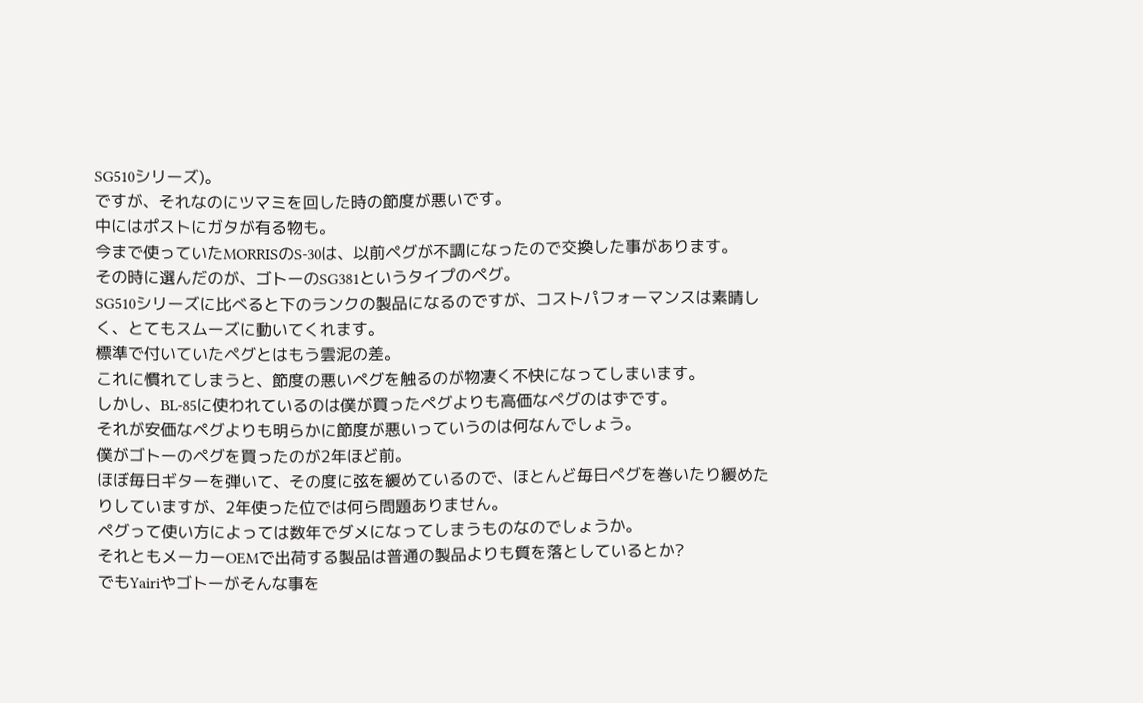SG510シリーズ)。
ですが、それなのにツマミを回した時の節度が悪いです。
中にはポストにガタが有る物も。
今まで使っていたMORRISのS-30は、以前ペグが不調になったので交換した事があります。
その時に選んだのが、ゴトーのSG381というタイプのペグ。
SG510シリーズに比べると下のランクの製品になるのですが、コストパフォーマンスは素晴しく、とてもスムーズに動いてくれます。
標準で付いていたペグとはもう雲泥の差。
これに慣れてしまうと、節度の悪いペグを触るのが物凄く不快になってしまいます。
しかし、BL-85に使われているのは僕が買ったペグよりも高価なペグのはずです。
それが安価なペグよりも明らかに節度が悪いっていうのは何なんでしょう。
僕がゴトーのペグを買ったのが2年ほど前。
ほぼ毎日ギターを弾いて、その度に弦を緩めているので、ほとんど毎日ペグを巻いたり緩めたりしていますが、2年使った位では何ら問題ありません。
ペグって使い方によっては数年でダメになってしまうものなのでしょうか。
それともメーカーOEMで出荷する製品は普通の製品よりも質を落としているとか?
でもYairiやゴトーがそんな事を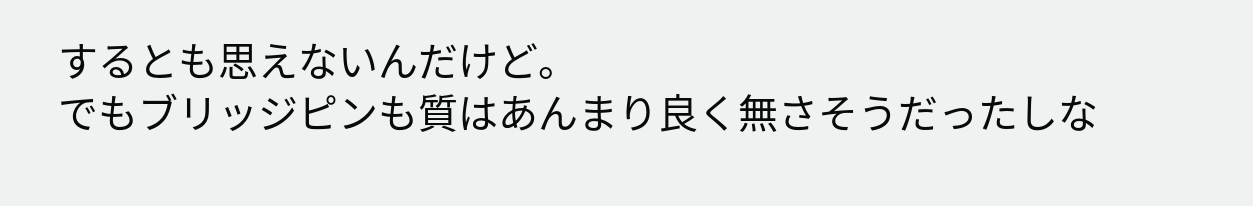するとも思えないんだけど。
でもブリッジピンも質はあんまり良く無さそうだったしな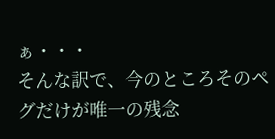ぁ・・・
そんな訳で、今のところそのペグだけが唯一の残念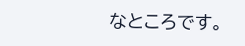なところです。